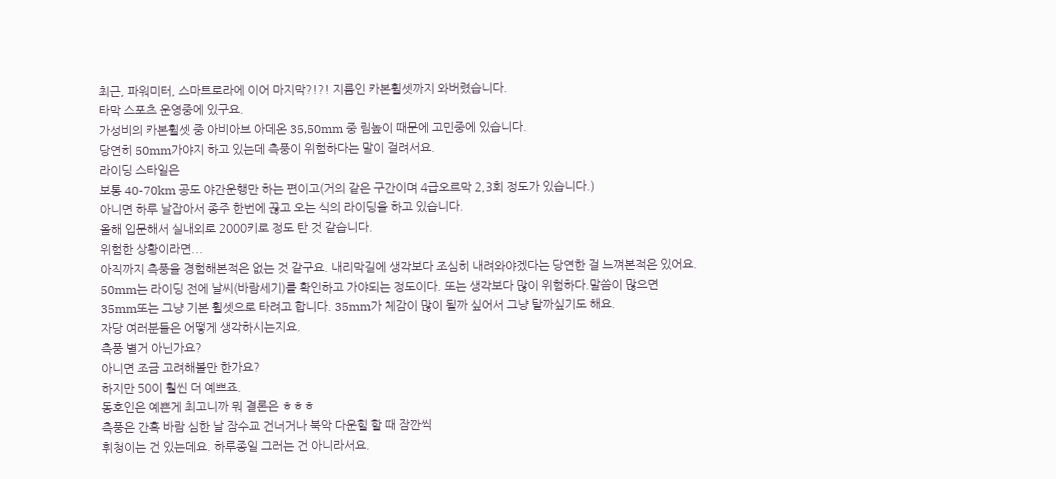최근, 파워미터, 스마트로라에 이어 마지막?!?! 지름인 카본휠셋까지 와버렸습니다.
타막 스포츠 운영중에 있구요.
가성비의 카본휠셋 중 아비아브 아데온 35,50mm 중 림높이 때문에 고민중에 있습니다.
당연히 50mm가야지 하고 있는데 측풍이 위험하다는 말이 걸려서요.
라이딩 스타일은
보통 40-70km 공도 야간운행만 하는 편이고(거의 같은 구간이며 4급오르막 2,3회 정도가 있습니다.)
아니면 하루 날잡아서 종주 한번에 끊고 오는 식의 라이딩을 하고 있습니다.
올해 입문해서 실내외로 2000키로 정도 탄 것 같습니다.
위험한 상황이라면...
아직까지 측풍을 경험해본적은 없는 것 같구요. 내리막길에 생각보다 조심히 내려와야겠다는 당연한 걸 느껴본적은 있어요.
50mm는 라이딩 전에 날씨(바람세기)를 확인하고 가야되는 정도이다. 또는 생각보다 많이 위험하다.말씀이 많으면
35mm또는 그냥 기본 휠셋으로 타려고 합니다. 35mm가 체감이 많이 될까 싶어서 그냥 탈까싶기도 해요.
자당 여러분들은 어떻게 생각하시는지요.
측풍 별거 아닌가요?
아니면 조금 고려해볼만 한가요?
하지만 50이 훨씬 더 예쁘죠.
동호인은 예쁜게 최고니까 뭐 결론은 ㅎㅎㅎ
측풍은 간혹 바람 심한 날 잠수교 건너거나 북악 다운힐 할 때 잠깐씩
휘청이는 건 있는데요. 하루종일 그러는 건 아니라서요.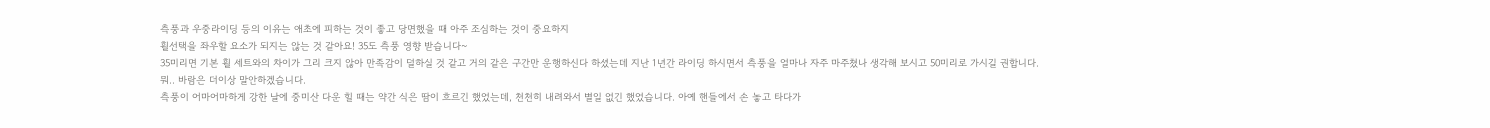측풍과 우중라이딩 등의 이유는 애초에 피하는 것이 좋고 당면했을 때 아주 조심하는 것이 중요하지
휠선택을 좌우할 요소가 되지는 않는 것 같아요! 35도 측풍 영향 받습니다~
35미리면 기본 휠 세트와의 차이가 그리 크지 않아 만족감이 덜하실 것 같고 거의 같은 구간만 운행하신다 하셨는데 지난 1년간 라이딩 하시면서 측풍을 얼마나 자주 마주쳤나 생각해 보시고 50미리로 가시길 권합니다.
뭐.. 바람은 더이상 말안하겠습니다.
측풍이 어마어마하게 강한 날에 중미산 다운 힐 때는 약간 식은 땀이 흐르긴 했었는데, 천천히 내려와서 별일 없긴 했었습니다. 아예 핸들에서 손 놓고 타다가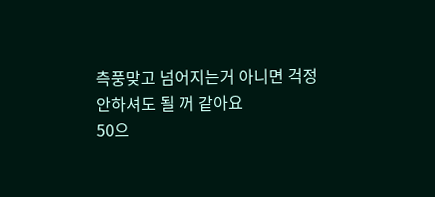측풍맞고 넘어지는거 아니면 걱정 안하셔도 될 꺼 같아요
50으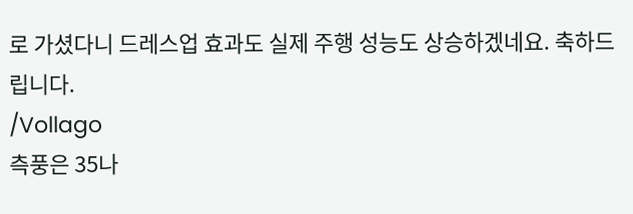로 가셨다니 드레스업 효과도 실제 주행 성능도 상승하겠네요. 축하드립니다.
/Vollago
측풍은 35나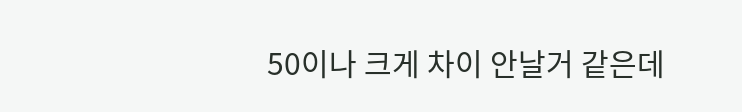50이나 크게 차이 안날거 같은데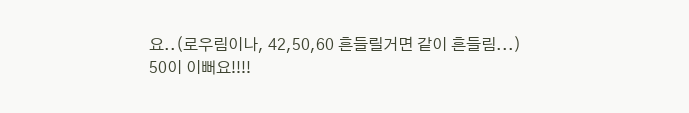요..(로우림이나, 42,50,60 흔들릴거면 같이 흔들림...)
50이 이뻐요!!!!